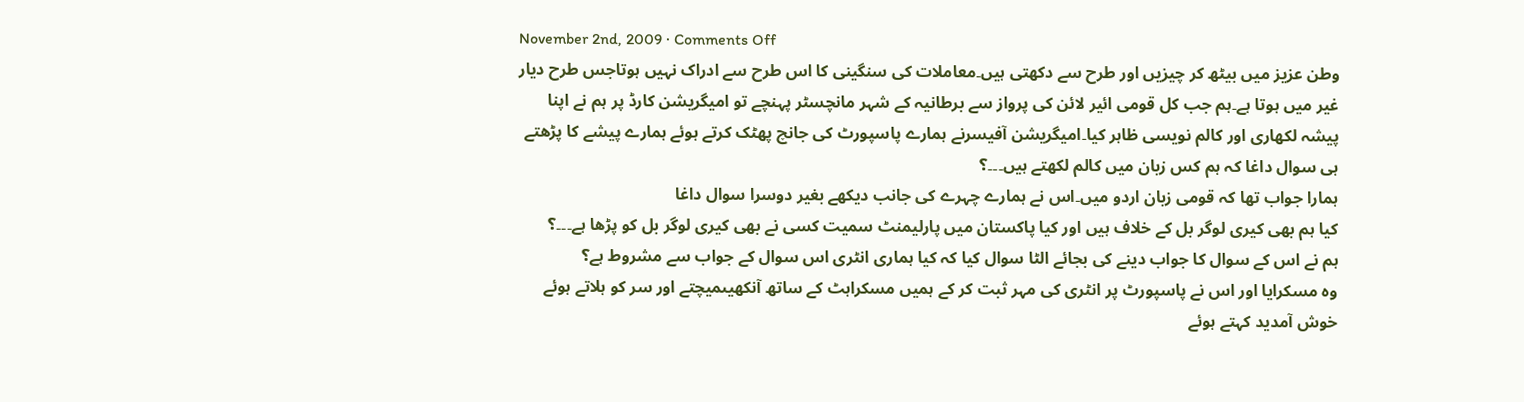November 2nd, 2009 · Comments Off
وطن عزیز میں بیٹھ کر چیزیں اور طرح سے دکھتی ہیں۔معاملات کی سنگینی کا اس طرح سے ادراک نہیں ہوتاجس طرح دیار غیر میں ہوتا ہے۔ہم جب کل قومی ائیر لائن کی پرواز سے برطانیہ کے شہر مانچسٹر پہنچے تو امیگریشن کارڈ پر ہم نے اپنا پیشہ لکھاری اور کالم نویسی ظاہر کیا۔امیگریشن آفیسرنے ہمارے پاسپورٹ کی جانچ پھٹک کرتے ہوئے ہمارے پیشے کا پڑھتے ہی سوال داغا کہ ہم کس زبان میں کالم لکھتے ہیں۔۔۔؟
ہمارا جواب تھا کہ قومی زبان اردو میں۔اس نے ہمارے چہرے کی جانب دیکھے بغیر دوسرا سوال داغا
کیا ہم بھی کیری لوگر بل کے خلاف ہیں اور کیا پاکستان میں پارلیمنٹ سمیت کسی نے بھی کیری لوگر بل کو پڑھا ہے۔۔۔؟
ہم نے اس کے سوال کا جواب دینے کی بجائے الٹا سوال کیا کہ کیا ہماری انٹری اس سوال کے جواب سے مشروط ہے؟
وہ مسکرایا اور اس نے پاسپورٹ پر انٹری کی مہر ثبت کر کے ہمیں مسکراہٹ کے ساتھ آنکھیںمیچتے اور سر کو ہلاتے ہوئے خوش آمدید کہتے ہوئے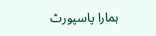ہمارا پاسپورٹ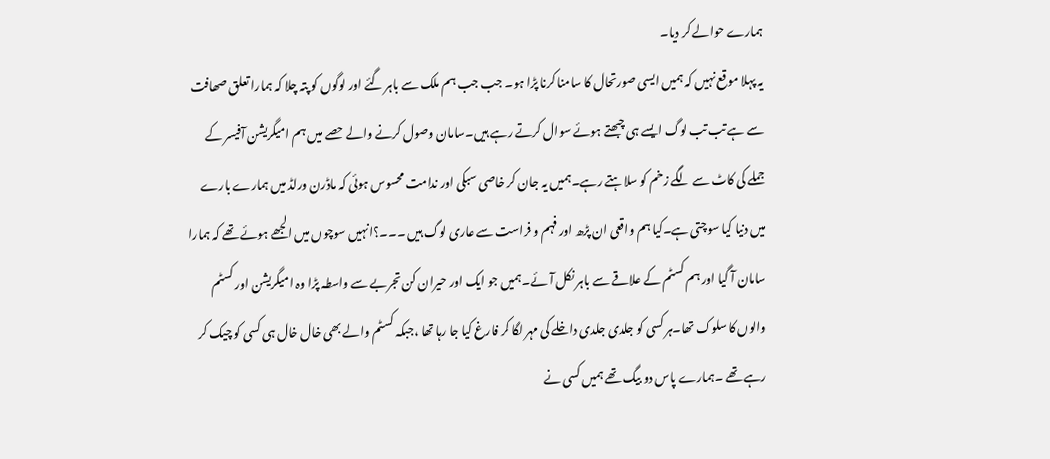ہمارے حوالے کر دیا۔
یہ پہلا موقع نہیں کہ ہمیں ایسی صورتحال کا سامنا کرنا پڑا ہو۔ جب جب ہم ملک سے باہر گئے اور لوگوں کو پتہ چلا کہ ہمارا تعلق صھافت سے ہے تب تب لوگ ایسے ہی چبھتے ہوئے سوال کرتے رہے ہیں۔سامان وصول کرنے والے حصے میں ہم امیگریشن آفیسر کے جملے کی کاٹ سے لگے زخم کو سلاہتے رہے۔ہمیں یہ جان کر خاصی سبکی اور ندامت محسوس ہوئی کہ ماڈرن ورلڈ میں ہمارے بارے میں دنیا کیا سوچتی ہے۔کیا ہم واقعی ان پڑھ اور فہم و فراست سے عاری لوگ ہیں ۔۔۔؟انہیں سوچوں میں الجھے ہوئے تھے کہ ہمارا سامان آ گیا اور ہم کسٹم کے علاقے سے باہر نکل آئے۔ہمیں جو ایک اور حیران کن تجربے سے واسطہ پڑا وہ امیگریشن اور کسٹم والوں کا سلوک تھا۔ہر کسی کو جلدی جلدی داخلے کی مہر لگا کر فارغ کیا جا رہا تھا ،جبکہ کسٹم والے بھی خال خال ہی کسی کو چیک کر رہے تھے ۔ہمارے پاس دو بیگ تھے ہمیں کسی نے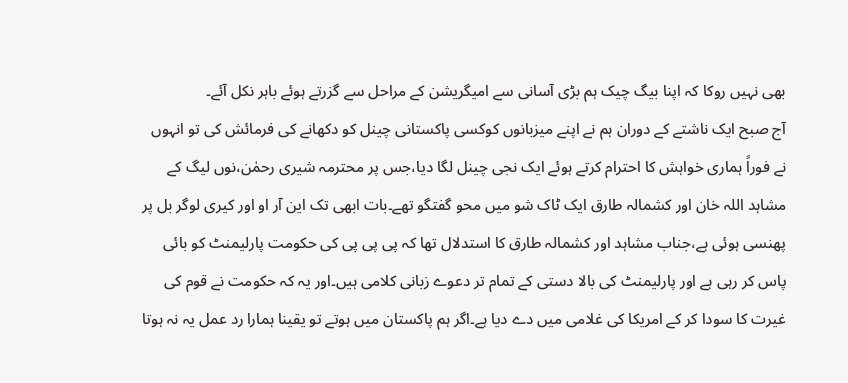بھی نہیں روکا کہ اپنا بیگ چیک ہم بڑی آسانی سے امیگریشن کے مراحل سے گزرتے ہوئے باہر نکل آئے۔
آج صبح ایک ناشتے کے دوران ہم نے اپنے میزبانوں کوکسی پاکستانی چینل کو دکھانے کی فرمائش کی تو انہوں نے فوراً ہماری خواہش کا احترام کرتے ہوئے ایک نجی چینل لگا دیا،جس پر محترمہ شیری رحمٰن،نوں لیگ کے مشاہد اللہ خان اور کشمالہ طارق ایک ٹاک شو میں محو گفتگو تھے۔بات ابھی تک این آر او اور کیری لوگر بل پر پھنسی ہوئی ہے،جناب مشاہد اور کشمالہ طارق کا استدلال تھا کہ پی پی پی کی حکومت پارلیمنٹ کو بائی پاس کر رہی ہے اور پارلیمنٹ کی بالا دستی کے تمام تر دعوے زبانی کلامی ہیں۔اور یہ کہ حکومت نے قوم کی غیرت کا سودا کر کے امریکا کی غلامی میں دے دیا ہے۔اگر ہم پاکستان میں ہوتے تو یقینا ہمارا رد عمل یہ نہ ہوتا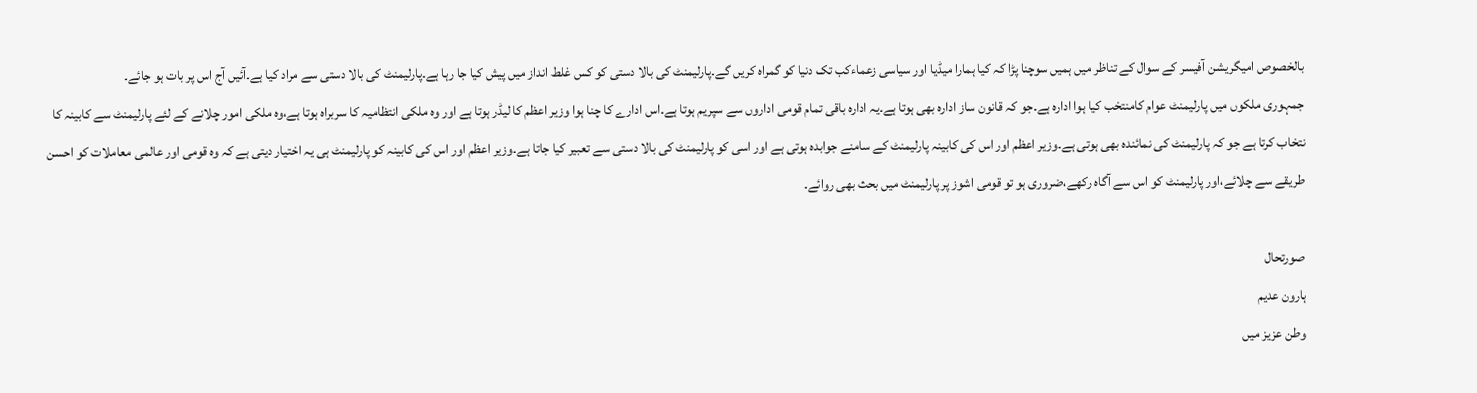بالخصوص امیگریشن آفیسر کے سوال کے تناظر میں ہمیں سوچنا پڑا کہ کیا ہمارا میڈیا اور سیاسی زعماءکب تک دنیا کو گمراہ کریں گے۔پارلیمنٹ کی بالا دستی کو کس غلط انداز میں پیش کیا جا رہا ہے۔پارلیمنٹ کی بالا دستی سے مراد کیا ہے۔آئیں آج اس پر بات ہو جائے۔
جمہوری ملکوں میں پارلیمنٹ عوام کامنتخب کیا ہوا ادارہ ہے۔جو کہ قانون ساز ادارہ بھی ہوتا ہے۔یہ ادارہ باقی تمام قومی اداروں سے سپریم ہوتا ہے۔اس ادارے کا چنا ہوا وزیر اعظم کا لیڈر ہوتا ہے اور وہ ملکی انتظامیہ کا سربراہ ہوتا ہے،وہ ملکی امور چلانے کے لئے پارلیمنٹ سے کابینہ کا نتخاب کرتا ہے جو کہ پارلیمنٹ کی نمائندہ بھی ہوتی ہے۔وزیر اعظم اور اس کی کابینہ پارلیمنٹ کے سامنے جوابدہ ہوتی ہے اور اسی کو پارلیمنٹ کی بالا دستی سے تعبیر کیا جاتا ہے۔وزیر اعظم اور اس کی کابینہ کو پارلیمنٹ ہی یہ اختیار دیتی ہے کہ وہ قومی اور عالمی معاملات کو احسن طریقے سے چلائے،اور پارلیمنٹ کو اس سے آگاہ رکھے،ضروری ہو تو قومی اشوز پر پارلیمنٹ میں بحث بھی روائے۔

صورتحال
ہارون عدیم
وطن عزیز میں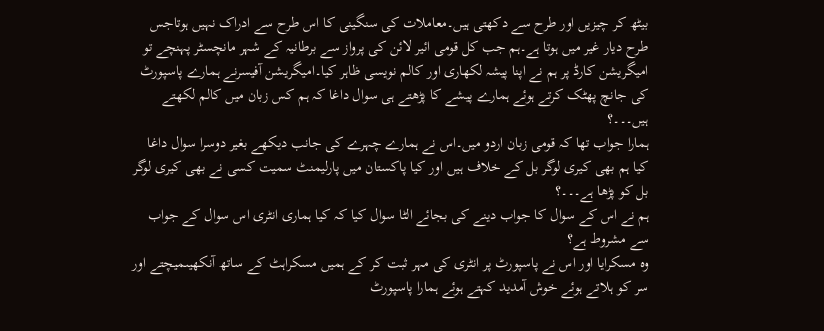بیٹھ کر چیزیں اور طرح سے دکھتی ہیں۔معاملات کی سنگینی کا اس طرح سے ادراک نہیں ہوتاجس طرح دیار غیر میں ہوتا ہے۔ہم جب کل قومی ائیر لائن کی پرواز سے برطانیہ کے شہر مانچسٹر پہنچے تو امیگریشن کارڈ پر ہم نے اپنا پیشہ لکھاری اور کالم نویسی ظاہر کیا۔امیگریشن آفیسرنے ہمارے پاسپورٹ کی جانچ پھٹک کرتے ہوئے ہمارے پیشے کا پڑھتے ہی سوال داغا کہ ہم کس زبان میں کالم لکھتے ہیں۔۔۔؟
ہمارا جواب تھا کہ قومی زبان اردو میں۔اس نے ہمارے چہرے کی جانب دیکھے بغیر دوسرا سوال داغا
کیا ہم بھی کیری لوگر بل کے خلاف ہیں اور کیا پاکستان میں پارلیمنٹ سمیت کسی نے بھی کیری لوگر بل کو پڑھا ہے۔۔۔؟
ہم نے اس کے سوال کا جواب دینے کی بجائے الٹا سوال کیا کہ کیا ہماری انٹری اس سوال کے جواب سے مشروط ہے؟
وہ مسکرایا اور اس نے پاسپورٹ پر انٹری کی مہر ثبت کر کے ہمیں مسکراہٹ کے ساتھ آنکھیںمیچتے اور سر کو ہلاتے ہوئے خوش آمدید کہتے ہوئے ہمارا پاسپورٹ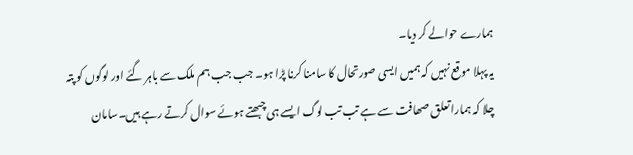ہمارے حوالے کر دیا۔
یہ پہلا موقع نہیں کہ ہمیں ایسی صورتحال کا سامنا کرنا پڑا ہو۔ جب جب ہم ملک سے باہر گئے اور لوگوں کو پتہ چلا کہ ہمارا تعلق صھافت سے ہے تب تب لوگ ایسے ہی چبھتے ہوئے سوال کرتے رہے ہیں۔سامان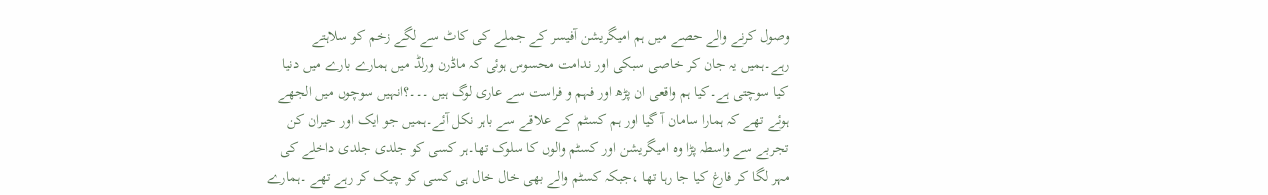وصول کرنے والے حصے میں ہم امیگریشن آفیسر کے جملے کی کاٹ سے لگے زخم کو سلاہتے رہے۔ہمیں یہ جان کر خاصی سبکی اور ندامت محسوس ہوئی کہ ماڈرن ورلڈ میں ہمارے بارے میں دنیا کیا سوچتی ہے۔کیا ہم واقعی ان پڑھ اور فہم و فراست سے عاری لوگ ہیں ۔۔۔؟انہیں سوچوں میں الجھے ہوئے تھے کہ ہمارا سامان آ گیا اور ہم کسٹم کے علاقے سے باہر نکل آئے۔ہمیں جو ایک اور حیران کن تجربے سے واسطہ پڑا وہ امیگریشن اور کسٹم والوں کا سلوک تھا۔ہر کسی کو جلدی جلدی داخلے کی مہر لگا کر فارغ کیا جا رہا تھا ،جبکہ کسٹم والے بھی خال خال ہی کسی کو چیک کر رہے تھے ۔ہمارے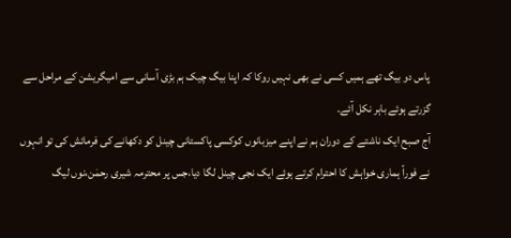پاس دو بیگ تھے ہمیں کسی نے بھی نہیں روکا کہ اپنا بیگ چیک ہم بڑی آسانی سے امیگریشن کے مراحل سے گزرتے ہوئے باہر نکل آئے۔
آج صبح ایک ناشتے کے دوران ہم نے اپنے میزبانوں کوکسی پاکستانی چینل کو دکھانے کی فرمائش کی تو انہوں نے فوراً ہماری خواہش کا احترام کرتے ہوئے ایک نجی چینل لگا دیا،جس پر محترمہ شیری رحمٰن،نوں لیگ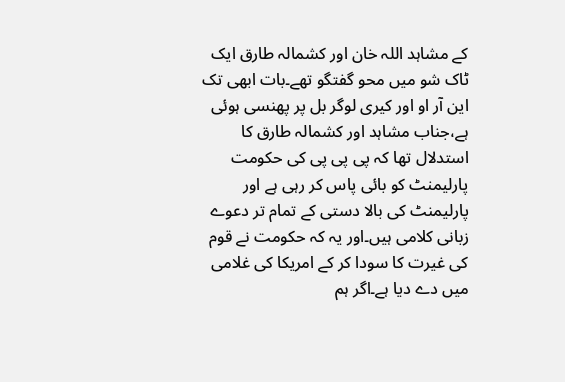کے مشاہد اللہ خان اور کشمالہ طارق ایک ٹاک شو میں محو گفتگو تھے۔بات ابھی تک این آر او اور کیری لوگر بل پر پھنسی ہوئی ہے،جناب مشاہد اور کشمالہ طارق کا استدلال تھا کہ پی پی پی کی حکومت پارلیمنٹ کو بائی پاس کر رہی ہے اور پارلیمنٹ کی بالا دستی کے تمام تر دعوے زبانی کلامی ہیں۔اور یہ کہ حکومت نے قوم کی غیرت کا سودا کر کے امریکا کی غلامی میں دے دیا ہے۔اگر ہم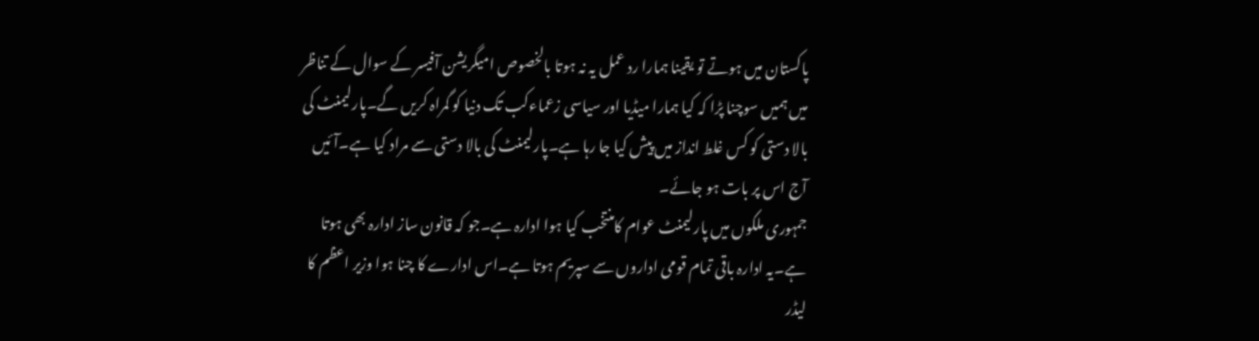پاکستان میں ہوتے تو یقینا ہمارا رد عمل یہ نہ ہوتا بالخصوص امیگریشن آفیسر کے سوال کے تناظر میں ہمیں سوچنا پڑا کہ کیا ہمارا میڈیا اور سیاسی زعماءکب تک دنیا کو گمراہ کریں گے۔پارلیمنٹ کی بالا دستی کو کس غلط انداز میں پیش کیا جا رہا ہے۔پارلیمنٹ کی بالا دستی سے مراد کیا ہے۔آئیں آج اس پر بات ہو جائے۔
جمہوری ملکوں میں پارلیمنٹ عوام کامنتخب کیا ہوا ادارہ ہے۔جو کہ قانون ساز ادارہ بھی ہوتا ہے۔یہ ادارہ باقی تمام قومی اداروں سے سپریم ہوتا ہے۔اس ادارے کا چنا ہوا وزیر اعظم کا لیڈر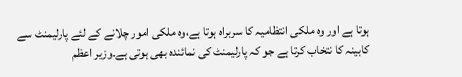ہوتا ہے اور وہ ملکی انتظامیہ کا سربراہ ہوتا ہے،وہ ملکی امور چلانے کے لئے پارلیمنٹ سے کابینہ کا نتخاب کرتا ہے جو کہ پارلیمنٹ کی نمائندہ بھی ہوتی ہے۔وزیر اعظم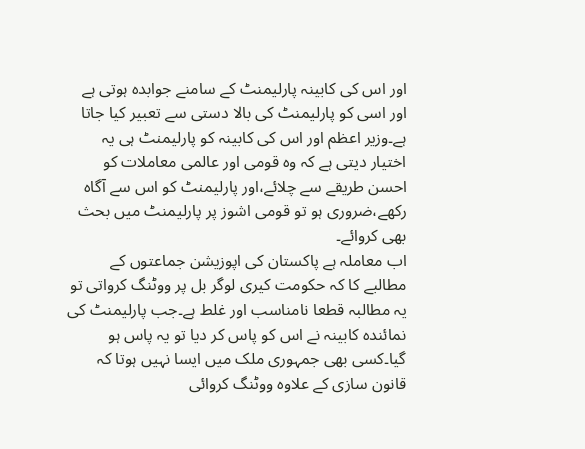اور اس کی کابینہ پارلیمنٹ کے سامنے جوابدہ ہوتی ہے اور اسی کو پارلیمنٹ کی بالا دستی سے تعبیر کیا جاتا ہے۔وزیر اعظم اور اس کی کابینہ کو پارلیمنٹ ہی یہ اختیار دیتی ہے کہ وہ قومی اور عالمی معاملات کو احسن طریقے سے چلائے،اور پارلیمنٹ کو اس سے آگاہ رکھے،ضروری ہو تو قومی اشوز پر پارلیمنٹ میں بحث بھی کروائے۔
اب معاملہ ہے پاکستان کی اپوزیشن جماعتوں کے مطالبے کا کہ حکومت کیری لوگر بل پر ووٹنگ کرواتی تو یہ مطالبہ قطعا نامناسب اور غلط ہے۔جب پارلیمنٹ کی نمائندہ کابینہ نے اس کو پاس کر دیا تو یہ پاس ہو گیا۔کسی بھی جمہوری ملک میں ایسا نہیں ہوتا کہ قانون سازی کے علاوہ ووٹنگ کروائی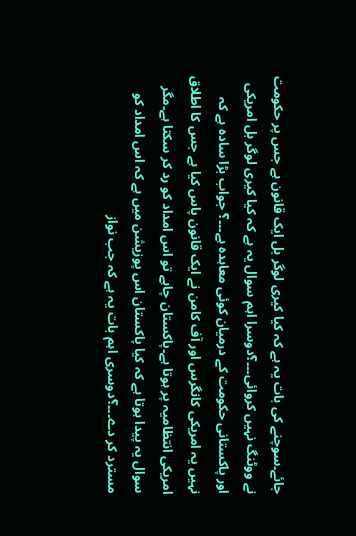جائے۔سوچنے کی بات یہ ہے کہ کیا کیری لوگر بل ایک قانون ہے جس پر حکومت نے ووٹنگ نہیں کروائی۔۔۔؟دوسرا اہم سوال یہ ہے کہ کیا کیری لوگر بل امریکی اور پاکستانی حکومت کے درمیان کوئی معاہدہ ہے۔۔۔؟ جواب بڑا سادہ ہے کہ نہیں یہ امریکی کانگرس اور آف کامن نے ایک قانون پاس کیا ہے جس کا اطلاق امریکی انتظامیہ پر ہوتا ہے۔پاکستان چاہے تو اس امداد کو رد کر سکتا ہے۔مگر سوال یہ پیدا ہوتا ہے کہ کیا پاکستان اس پوزیشن میں ہے کہ اس امداد کو مسترد کر دے۔۔۔؟دوسری اہم بات یہ ہے کہ جب نواز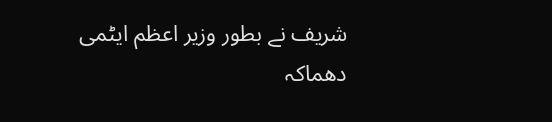شریف نے بطور وزیر اعظم ایٹمی دھماکہ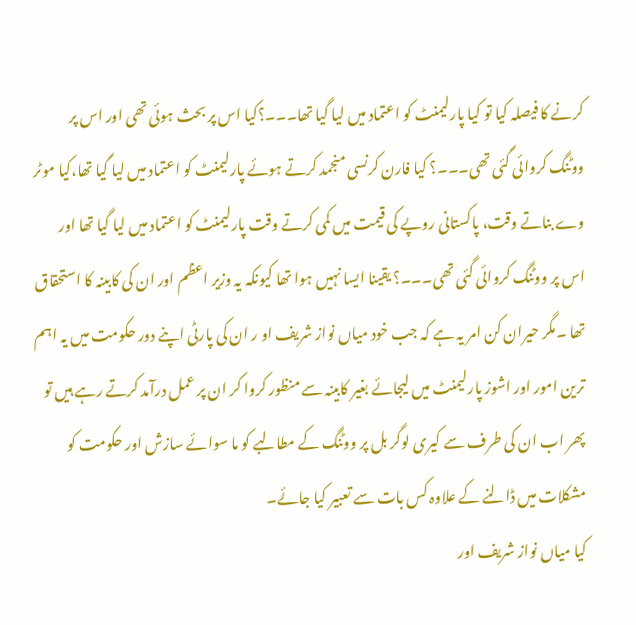کرنے کا فیصلہ کیا تو کیا پارلیمنٹ کو اعتماد میں لیا گیا تھا۔۔۔؟کیا اس پر بحث ہوئی تھی اور اس پر ووٹنگ کروائی گئی تھی۔۔۔؟ کیا فارن کرنسی منجمد کرتے ہوئے پارلیمنٹ کو اعتماد میں لیا گیا تھا،کیا موٹر وے بناتے وقت، پاکستانی روپے کی قیمت میں کمی کرتے وقت پارلیمنٹ کو اعتماد میں لیا گیا تھا اور اس پر ووٹنگ کروائی گئی تھی۔۔۔؟ یقینا ایسا نہیں ہوا تھا کیونکہ یہ وزیر اعظم اور ان کی کابینہ کا استحقاق تھا ۔مگر حیران کن امر یہ ہے کہ جب خود میاں نواز شریف او ر ان کی پارٹی اپنے دور حکومت میں یہ اہم ترین امور اور اشوز پارلیمنٹ میں لیجائے بغیر کابینہ سے منظور کروا کر ان پر عمل درآمد کرتے رہے ہیں تو پھر اب ان کی طرف سے کیری لوگر بل پر ووٹنگ کے مطالبے کو ما سوائے سازش اور حکومت کو مشکلات میں ڈالنے کے علاوہ کس بات سے تعبیر کیا جائے۔
کیا میاں نواز شریف اور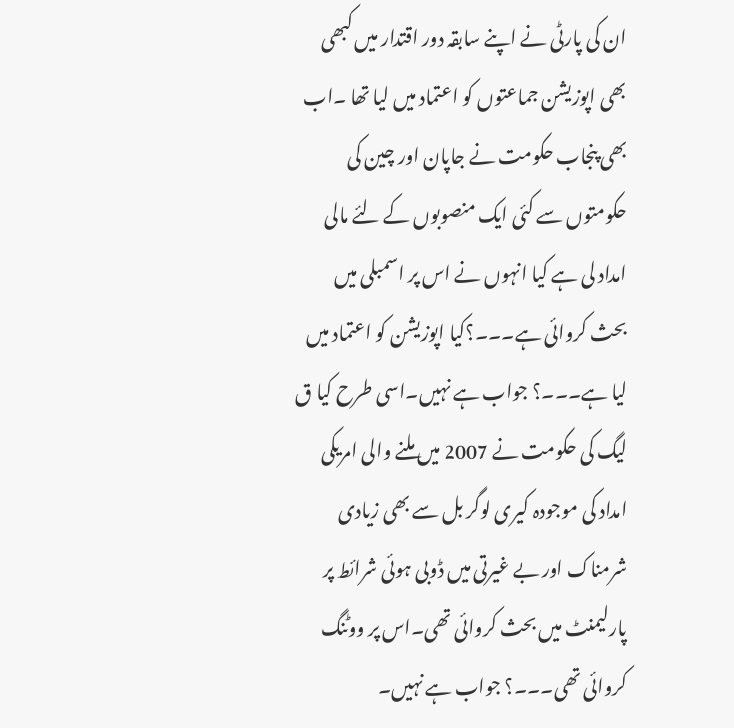ان کی پارٹی نے اپنے سابقہ دور اقتدار میں کبھی بھی اپوزیشن جماعتوں کو اعتماد میں لیا تھا ۔اب بھی پنجاب حکومت نے جاپان اور چین کی حکومتوں سے کئی ایک منصوبوں کے لئے مالی امداد لی ہے کیا انہوں نے اس پر اسمبلی میں بحث کروائی ہے۔۔۔؟کیا اپوزیشن کو اعتماد میں لیا ہے۔۔۔؟ جواب ہے نہیں۔اسی طرح کیا ق لیگ کی حکومت نے 2007 میں ملنے والی امریکی امداد کی موجودہ کیری لوگر بل سے بھی زیادی شرمناک اور بے غیرتی میں ڈوبی ہوئی شرائط پر پارلیمنٹ میں بحث کروائی تھی۔اس پر ووٹنگ کروائی تھی۔۔۔؟ جواب ہے نہیں۔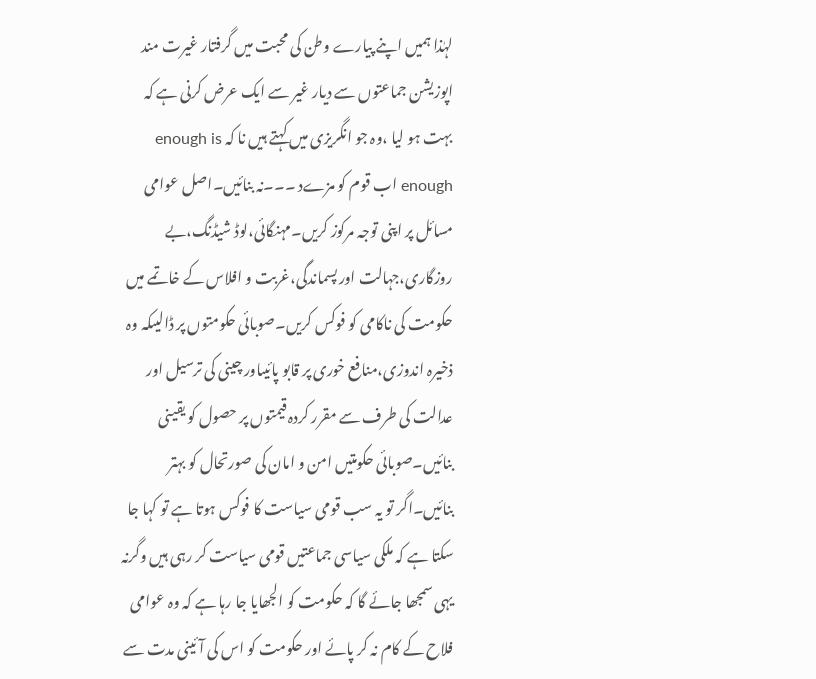لہٰذا ہمیں اپنے پیارے وطن کی محبت میں گرفتار غیرت مند اپوزیشن جماعتوں سے دیار غیر سے ایک عرض کرنی ہے کہ بہت ہو لیا ،وہ جو انگریزی میں کہتے ہیں نا کہ enough is enough اب قوم کو مزےد ۔۔۔نہ بنائیں۔اصل عوامی مسائل پر اپنی توجہ مرکوز کریں۔مہنگائی،لوڈ شیڈنگ،بے روزگاری،جہالت اور پسماندگی،غربت و افلاس کے خاتمے میں حکومت کی ناکامی کو فوکس کریں۔صوبائی حکومتوں پر ڈالیںکہ وہ ذخیرہ اندوزی،منافع خوری پر قابو پائیںاور چینی کی ترسیل اور عدالت کی طرف سے مقرر کردہ قیمتوں پر حصول کو یقینی بنائیں۔صوبائی حکومتیں امن و امان کی صورتحال کو بہتر بنائیں۔اگر تو یہ سب قومی سیاست کا فوکس ہوتا ہے تو کہا جا سکتا ہے کہ ملکی سیاسی جماعتیں قومی سیاست کر رہی ہیں وگرنہ یہی سمجھا جائے گا کہ حکومت کو الجھایا جا رہا ہے کہ وہ عوامی فلاح کے کام نہ کر پائے اور حکومت کو اس کی آئینی مدت سے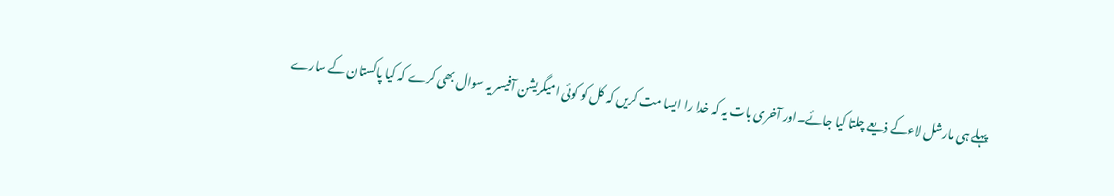پہلے ہی مارشل لاءکے ذیعے چلتا کیا جائے۔اور آخری بات یہ کہ خدا را ایسا مت کریں کہ کل کو کوئی امیگریشن آفیسر یہ سوال بھی کرے کہ کیا پاکستان کے سارے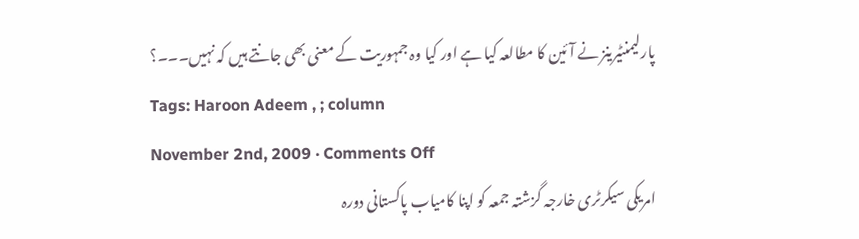پارلیمنٹیرینز نے آئین کا مطالعہ کیا ہے اور کیا وہ جمہوریت کے معنی بھی جانتے ہیں کہ نہیں۔۔۔؟
Tags: Haroon Adeem , ; column
November 2nd, 2009 · Comments Off
امریکی سیکرٹری خارجہ گزشتہ جمعہ کو اپنا کامیاب پاکستانی دورہ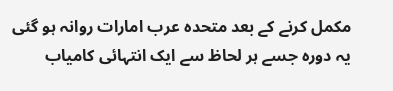مکمل کرنے کے بعد متحدہ عرب امارات روانہ ہو گئی یہ دورہ جسے ہر لحاظ سے ایک انتہائی کامیاب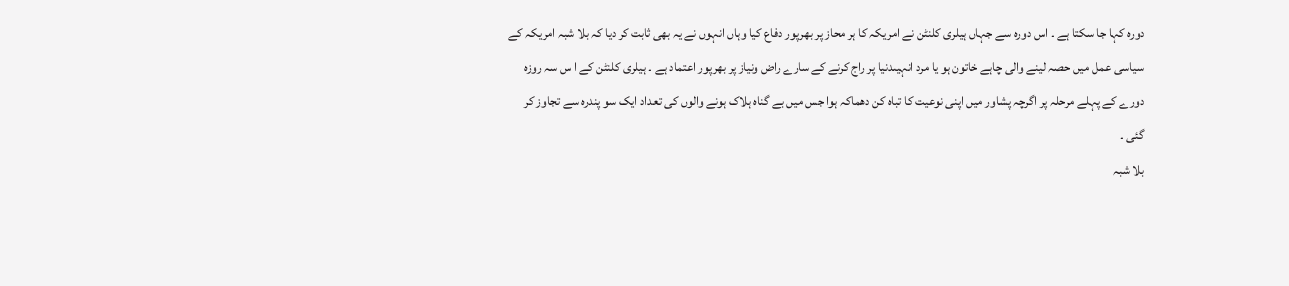دورہ کہا جا سکتا ہے ۔ اس دورہ سے جہاں ہیلری کلنٹن نے امریکہ کا ہر محاز پر بھرپور دفاع کیا وہاں انہوں نے یہ بھی ثابت کر دیا کہ بلا شبہ امریکہ کے سیاسی عمل میں حصہ لینے والی چاہے خاتون ہو یا مرد انہیںدنیا پر راج کرنے کے سارے راض ونیاز پر بھرپور اعتماد ہے ۔ ہیلری کلنٹن کے ا س سہ روزہ دورے کے پہلے مرحلہ پر اگرچہ پشاور میں اپنی نوعیت کا تباہ کن دھماکہ ہوا جس میں بے گناہ ہلاک ہونے والوں کی تعداد ایک سو پندرہ سے تجاوز کر گئی ۔
بلا شبہ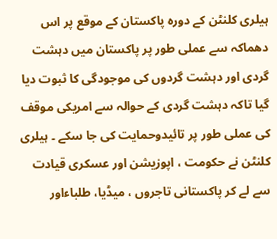ہیلری کلنٹن کے دورہ پاکستان کے موقع پر اس دھماکہ سے عملی طور پر پاکستان میں دہشت گردی اور دہشت گردوں کی موجودگی کا ثبوت دیا گیا تاکہ دہشت گردی کے حوالہ سے امریکی موقف کی عملی طور پر تائیدوحمایت کی جا سکے ۔ ہیلری کلنٹن نے حکومت ، اپوزیشن اور عسکری قیادت سے لے کر پاکستانی تاجروں ، میڈیا، طلباءاور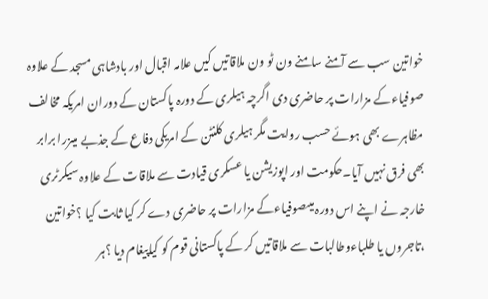خواتین سب سے آمنے سامنے ون ٹو ون ملاقاتیں کیں علامہ اقبال اور بادشاہی مسجد کے علاوہ صوفیاءکے مزارات پر حاضری دی اگرچہ ہیلری کے دورہ پاکستان کے دوران امریکہ مخالف مظاہرے بھی ہوئے حسب روایت مگر ہیلری کلنٹن کے امریکی دفاع کے جذبے میںزرا برابر بھی فرق نہیں آیا۔حکومت اور اپوزیشن یا عسکری قیادت سے ملاقات کے علاوہ سیکرٹری خارجہ نے اپنے اس دورہ میںصوفیاءکے مزارات پر حاضری دے کر کیا ثابت کیا ؟خواتین ،تاجروں یا طلباءوطالبات سے ملاقاتیں کر کے پاکستانی قوم کو کیاپیغام دیا ؟ہر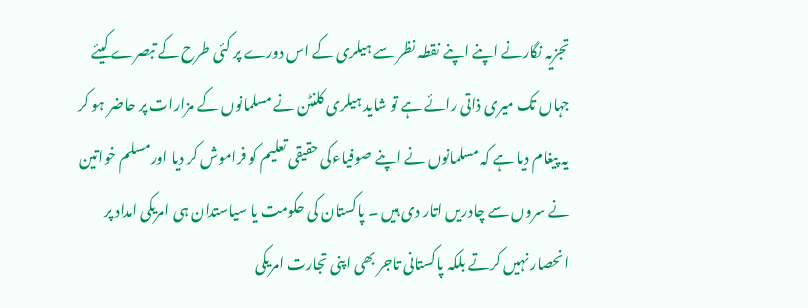تجزیہ نگارنے اپنے اپنے نقطہ نظر سے ہیلری کے اس دورے پر کئی طرح کے تبصرے کیئے جہاں تک میری ذاتی رائے ہے تو شاید ہیلری کلنٹن نے مسلمانوں کے مزارات پر حاضر ہو کر یہ پیغام دیا ہے کہ مسلمانوں نے اپنے صوفیاءکی حقیقی تعلیم کو فراموش کر دیا اورمسلم خواتین نے سروں سے چادریں اتار دی ہیں ۔ پاکستان کی حکومت یا سیاستدان ہی امریکی امداد پر انحصار نہیں کرتے بلکہ پاکستانی تاجر بھی اپنی تجارت امریکی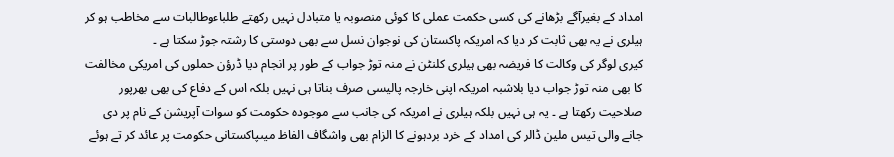امداد کے بغیرآگے بڑھانے کی کسی حکمت عملی کا کوئی منصوبہ یا متبادل نہیں رکھتے طلباءوطالبات سے مخاطب ہو کر ہیلری نے یہ بھی ثابت کر دیا کہ امریکہ پاکستان کی نوجوان نسل سے بھی دوستی کا رشتہ جوڑ سکتا ہے ۔
کیری لوگر کی وکالت کا فریضہ بھی ہیلری کلنٹن نے منہ توڑ جواب کے طور پر انجام دیا ڈرؤن حملوں کی امریکی مخالفت کا بھی منہ توڑ جواب دیا بلاشبہ امریکہ اپنی خارجہ پالیسی صرف بناتا ہی نہیں بلکہ اس کے دفاع کی بھی بھرپور صلاحیت رکھتا ہے ۔ یہ ہی نہیں بلکہ ہیلری نے امریکہ کی جانب سے موجودہ حکومت کو سوات آپریشن کے نام پر دی جانے والی تیس ملین ڈالر کی امداد کے خرد بردہونے کا الزام بھی واشگاف الفاظ میںپاکستانی حکومت پر عائد کر تے ہوئے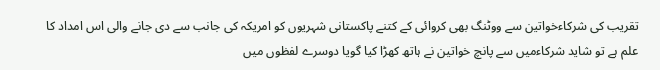تقریب کی شرکاءخواتین سے ووٹنگ بھی کروائی کے کتنے پاکستانی شہریوں کو امریکہ کی جانب سے دی جانے والی اس امداد کا علم ہے تو شاید شرکاءمیں سے پانچ خواتین نے ہاتھ کھڑا کیا گویا دوسرے لفظوں میں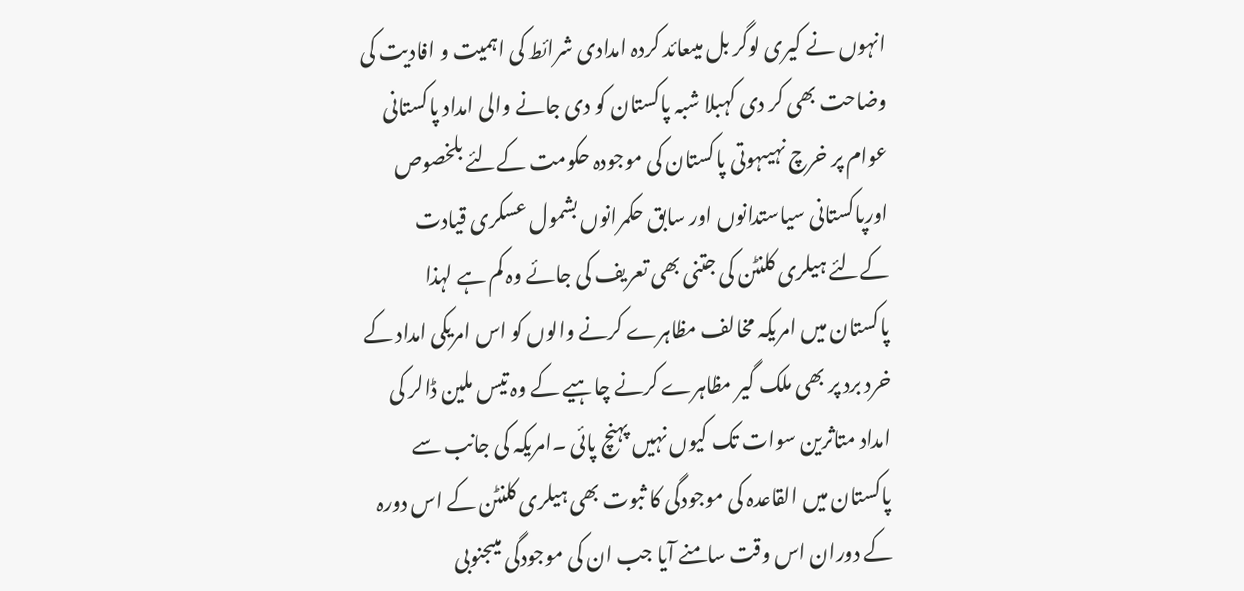انہوں نے کیری لوگر بل میںعائد کردہ امدادی شرائط کی اہمیت و افادیت کی وضاحت بھی کر دی کہبلا شبہ پاکستان کو دی جانے والی امداد پاکستانی عوام پر خرچ نہیںہوتی پاکستان کی موجودہ حکومت کےلئے بلخصوص اورپاکستانی سیاستدانوں اور سابق حکمرانوں بشمول عسکری قیادت کےلئے ہیلری کلنٹن کی جتنی بھی تعریف کی جائے وہ کم ہے لہذا پاکستان میں امریکہ مخالف مظاہرے کرنے والوں کو اس امریکی امداد کے خرد برد پر بھی ملک گیر مظاہرے کرنے چاہیے کے وہ تیس ملین ڈالر کی امداد متاثرین سوات تک کیوں نہیں پہنچ پائی ۔امریکہ کی جانب سے پاکستان میں القاعدہ کی موجودگی کا ثبوت بھی ہیلری کلنٹن کے اس دورہ کے دوران اس وقت سامنے آیا جب ان کی موجودگی میںجنوبی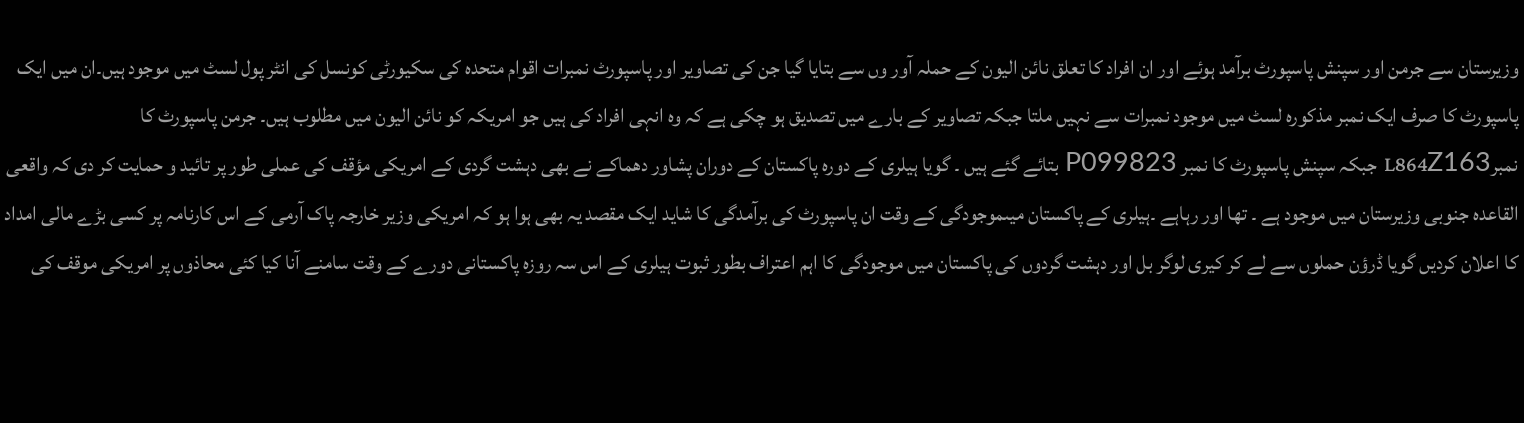وزیرستان سے جرمن اور سپنش پاسپورٹ برآمد ہوئے اور ان افراد کا تعلق نائن الیون کے حملہ آور وں سے بتایا گیا جن کی تصاویر اور پاسپورٹ نمبرات اقوام متحدہ کی سکیورٹی کونسل کی انٹر پول لسٹ میں موجود ہیں۔ان میں ایک پاسپورٹ کا صرف ایک نمبر مذکورہ لسٹ میں موجود نمبرات سے نہیں ملتا جبکہ تصاویر کے بارے میں تصدیق ہو چکی ہے کہ وہ انہی افراد کی ہیں جو امریکہ کو نائن الیون میں مطلوب ہیں۔ جرمن پاسپورٹ کا نمبرL864Z163 جبکہ سپنش پاسپورٹ کا نمبر P099823 بتائے گئے ہیں ۔ گویا ہیلری کے دورہ پاکستان کے دوران پشاور دھماکے نے بھی دہشت گردی کے امریکی مؤقف کی عملی طور پر تائید و حمایت کر دی کہ واقعی القاعدہ جنوبی وزیرستان میں موجود ہے ۔ تھا اور رہاہے ۔ہیلری کے پاکستان میںموجودگی کے وقت ان پاسپورٹ کی برآمدگی کا شاید ایک مقصد یہ بھی ہوا ہو کہ امریکی وزیر خارجہ پاک آرمی کے اس کارنامہ پر کسی بڑے مالی امداد کا اعلان کردیں گویا ڈرؤن حملوں سے لے کر کیری لوگر بل اور دہشت گردوں کی پاکستان میں موجودگی کا اہم اعتراف بطور ثبوت ہیلری کے اس سہ روزہ پاکستانی دورے کے وقت سامنے آنا کیا کئی محاذوں پر امریکی موقف کی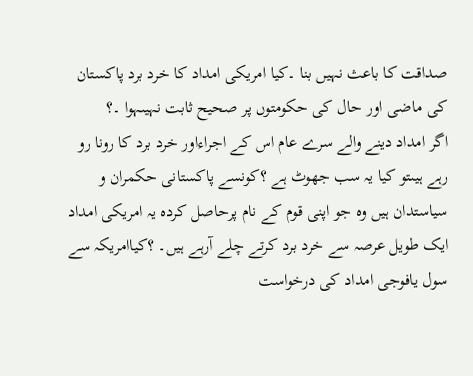صداقت کا باعث نہیں بنا ۔کیا امریکی امداد کا خرد برد پاکستان کی ماضی اور حال کی حکومتوں پر صحیح ثابت نہیںہوا ۔؟
اگر امداد دینے والے سرے عام اس کے اجراءاور خرد برد کا رونا رو رہے ہیںتو کیا یہ سب جھوٹ ہے ؟کونسے پاکستانی حکمران و سیاستدان ہیں وہ جو اپنی قوم کے نام پرحاصل کردہ یہ امریکی امداد ایک طویل عرصہ سے خرد برد کرتے چلے آرہے ہیں۔ ؟کیاامریکہ سے سول یافوجی امداد کی درخواست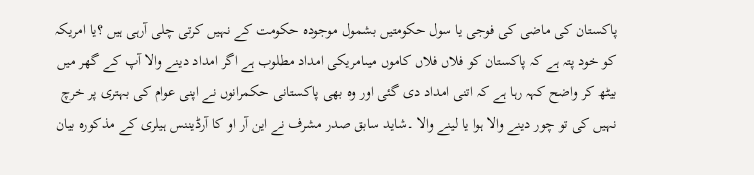پاکستان کی ماضی کی فوجی یا سول حکومتیں بشمول موجودہ حکومت کے نہیں کرتی چلی آرہی ہیں ؟یا امریکہ کو خود پتہ ہے کہ پاکستان کو فلاں فلاں کاموں میںامریکی امداد مطلوب ہے اگر امداد دینے والا آپ کے گھر میں بیٹھ کر واضح کہہ رہا ہے کہ اتنی امداد دی گئی اور وہ بھی پاکستانی حکمرانوں نے اپنی عوام کی بہتری پر خرچ نہیں کی تو چور دینے والا ہوا یا لینے والا ۔شاید سابق صدر مشرف نے این آر او کا آرڈیننس ہیلری کے مذکورہ بیان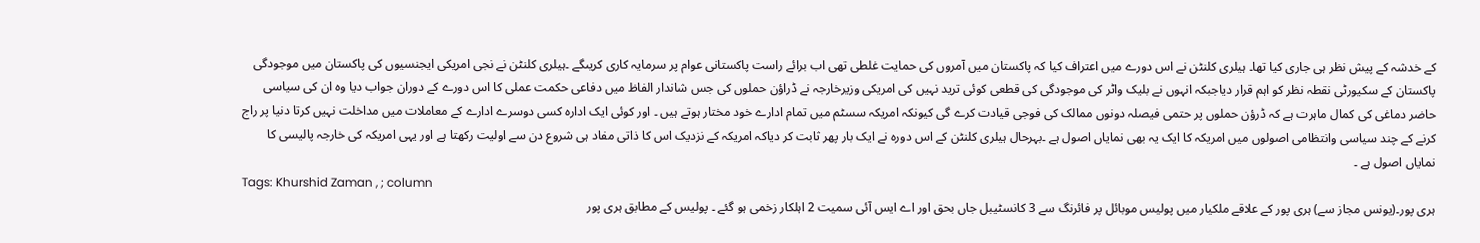کے خدشہ کے پیش نظر ہی جاری کیا تھا۔ ہیلری کلنٹن نے اس دورے میں اعتراف کیا کہ پاکستان میں آمروں کی حمایت غلطی تھی اب برائے راست پاکستانی عوام پر سرمایہ کاری کریںگے ۔ہیلری کلنٹن نے نجی امریکی ایجنسیوں کی پاکستان میں موجودگی پاکستان کے سکیورٹی نقطہ نظر کو اہم قرار دیاجبکہ انہوں نے بلیک واٹر کی موجودگی کی قطعی کوئی ترید نہیں کی امریکی وزیرخارجہ نے ڈراؤن حملوں کی جس شاندار الفاظ میں دفاعی حکمت عملی کا اس دورے کے دوران جواب دیا وہ ان کی سیاسی حاضر دماغی کی کمال ماہرت ہے کہ ڈرؤن حملوں پر حتمی فیصلہ دونوں ممالک کی فوجی قیادت کرے گی کیونکہ امریکہ سسٹم میں تمام ادارے خود مختار ہوتے ہیں ۔ اور کوئی ایک ادارہ کسی دوسرے ادارے کے معاملات میں مداخلت نہیں کرتا دنیا پر راج کرنے کے چند سیاسی وانتظامی اصولوں میں امریکہ کا ایک یہ بھی نمایاں اصول ہے ۔بہرحال ہیلری کلنٹن کے اس دورہ نے ایک بار پھر ثابت کر دیاکہ امریکہ کے نزدیک اس کا ذاتی مفاد ہی شروع دن سے اولیت رکھتا ہے اور یہی امریکہ کی خارجہ پالیسی کا نمایاں اصول ہے ۔
Tags: Khurshid Zaman , ; column
ہری پور۔(یونس مجاز سے) ہری پور کے علاقے ملکیار میں پولیس موبائل پر فائرنگ سے 3 کانسٹیبل جاں بحق اور اے ایس آئی سمیت 2 اہلکار زخمی ہو گئے ۔ پولیس کے مطابق ہری پور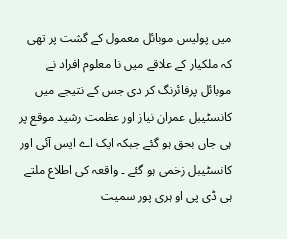میں پولیس موبائل معمول کے گشت پر تھی کہ ملکیار کے علاقے میں نا معلوم افراد نے موبائل پرفائرنگ کر دی جس کے نتیجے میں کانسٹیبل عمران نیاز اور عظمت رشید موقع پر ہی جاں بحق ہو گئے جبکہ ایک اے ایس آئی اور کانسٹیبل زخمی ہو گئے ۔ واقعہ کی اطلاع ملتے ہی ڈی پی او ہری پور سمیت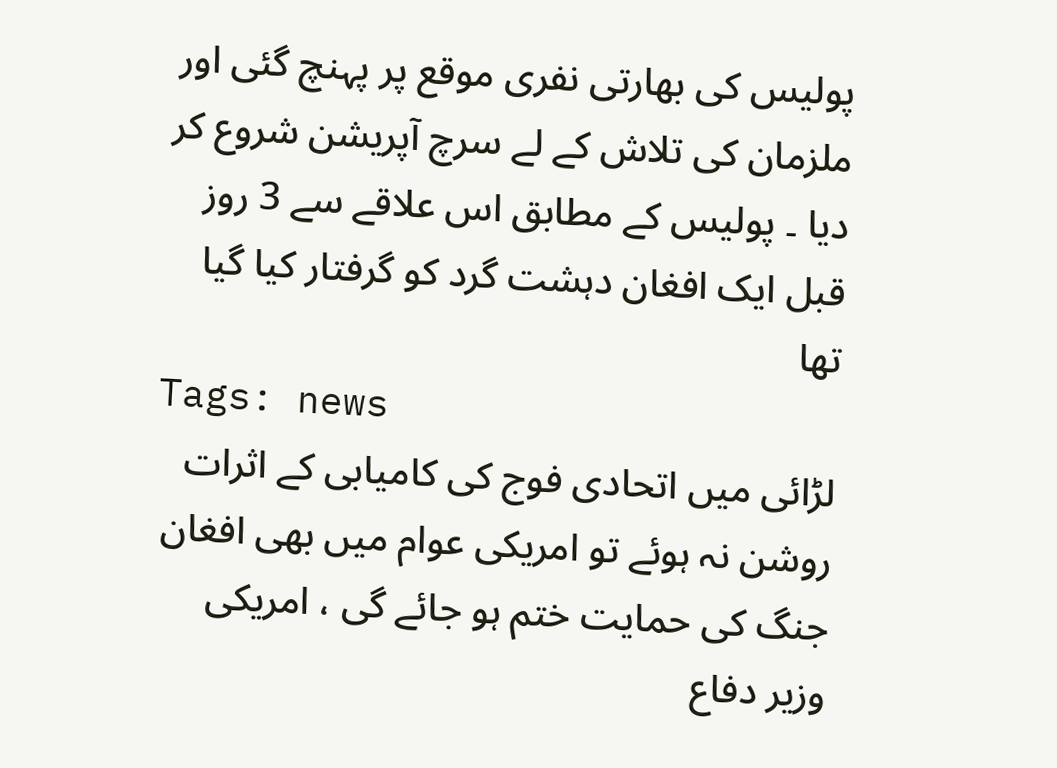پولیس کی بھارتی نفری موقع پر پہنچ گئی اور ملزمان کی تلاش کے لے سرچ آپریشن شروع کر دیا ۔ پولیس کے مطابق اس علاقے سے 3 روز قبل ایک افغان دہشت گرد کو گرفتار کیا گیا تھا
Tags: news
لڑائی میں اتحادی فوج کی کامیابی کے اثرات روشن نہ ہوئے تو امریکی عوام میں بھی افغان جنگ کی حمایت ختم ہو جائے گی ، امریکی وزیر دفاع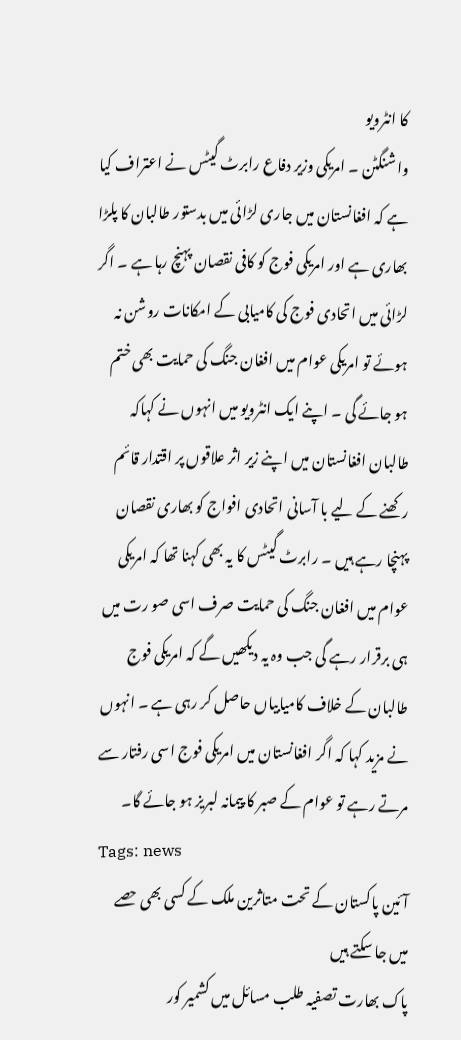کا انٹرویو
واشنگٹن ۔ امریکی وزیر دفاع رابرٹ گیٹس نے اعتراف کیا ہے کہ افغانستان میں جاری لڑائی میں بدستور طالبان کا پلڑا بھاری ہے اور امریکی فوج کو کافی نقصان پہنچ رہا ہے ۔ اگر لڑائی میں اتحادی فوج کی کامیابی کے امکانات روشن نہ ہوئے تو امریکی عوام میں افغان جنگ کی حمایت بھی ختم ہو جائے گی ۔ اپنے ایک انٹرویو میں انہوں نے کہاکہ طالبان افغانستان میں اپنے زیر اثر علاقوں پر اقتدار قائم رکھنے کے لیے با آسانی اتحادی افواج کو بھاری نقصان پہنچا رہے ہیں ۔ رابرٹ گیٹس کا یہ بھی کہنا تھا کہ امریکی عوام میں افغان جنگ کی حمایت صرف اسی صو رت میں ہی برقرار رہے گی جب وہ یہ دیکھیں گے کہ امریکی فوج طالبان کے خلاف کامیابیاں حاصل کر رہی ہے ۔ انہوں نے مزید کہا کہ اگر افغانستان میں امریکی فوج اسی رفتار سے مرتے رہے تو عوام کے صبر کا پیمانہ لبریز ہو جائے گا۔
Tags: news
آئین پاکستان کے تحت متاثرین ملک کے کسی بھی حصے میں جا سکتے ہیں
پاک بھارت تصفیہ طلب مسائل میں کشمیر کور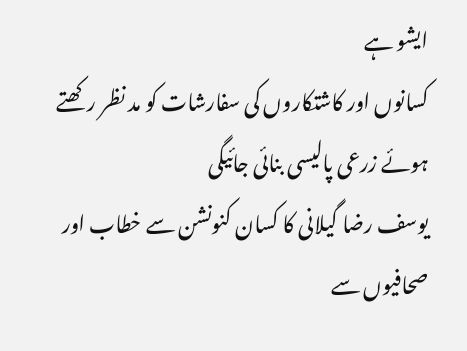ایشو ہے
کسانوں اور کاشتکاروں کی سفارشات کو مد نظر رکھتے ہوئے زرعی پالیسی بنائی جائیگی
یوسف رضا گیلانی کا کسان کنونشن سے خطاب اور صحافیوں سے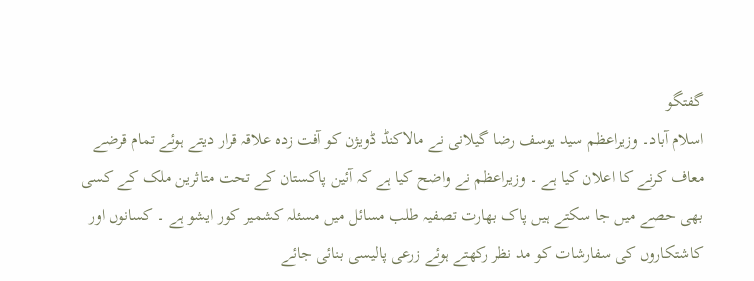گفتگو
اسلام آباد۔ وزیراعظم سید یوسف رضا گیلانی نے مالاکنڈ ڈویژن کو آفت زدہ علاقہ قرار دیتے ہوئے تمام قرضے معاف کرنے کا اعلان کیا ہے ۔ وزیراعظم نے واضح کیا ہے کہ آئین پاکستان کے تحت متاثرین ملک کے کسی بھی حصے میں جا سکتے ہیں پاک بھارت تصفیہ طلب مسائل میں مسئلہ کشمیر کور ایشو ہے ۔ کسانوں اور کاشتکاروں کی سفارشات کو مد نظر رکھتے ہوئے زرعی پالیسی بنائی جائے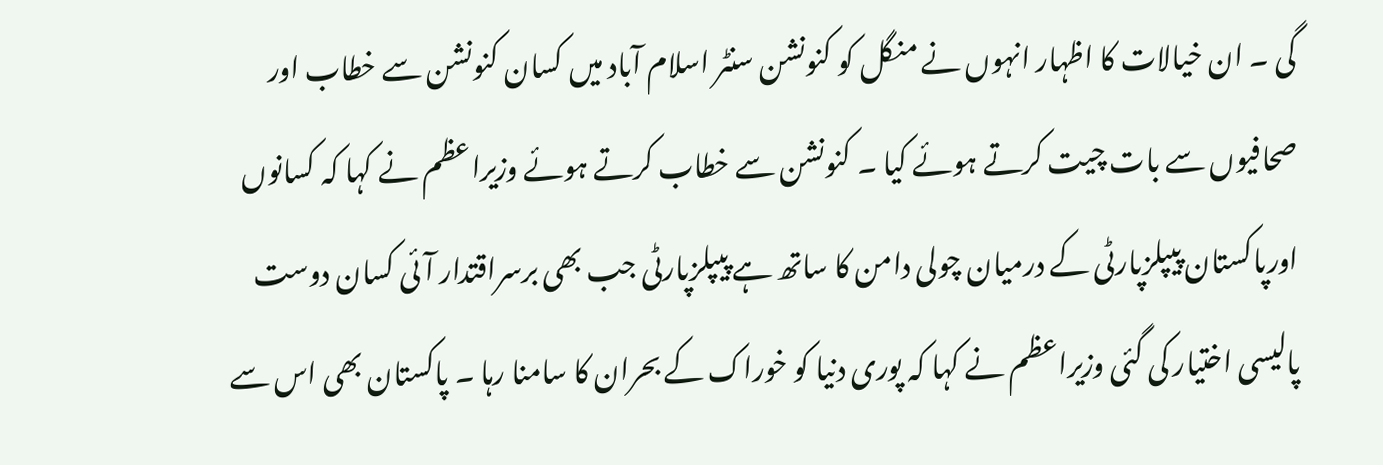گی ۔ ان خیالات کا اظہار انہوں نے منگل کو کنونشن سنٹر اسلام آباد میں کسان کنونشن سے خطاب اور صحافیوں سے بات چیت کرتے ہوئے کیا ۔ کنونشن سے خطاب کرتے ہوئے وزیراعظم نے کہا کہ کسانوں اورپاکستان پیپلزپارٹی کے درمیان چولی دامن کا ساتھ ہے پیپلزپارٹی جب بھی برسراقتدار آئی کسان دوست پالیسی اختیار کی گئی وزیراعظم نے کہا کہ پوری دنیا کو خوراک کے بحران کا سامنا رہا ۔ پاکستان بھی اس سے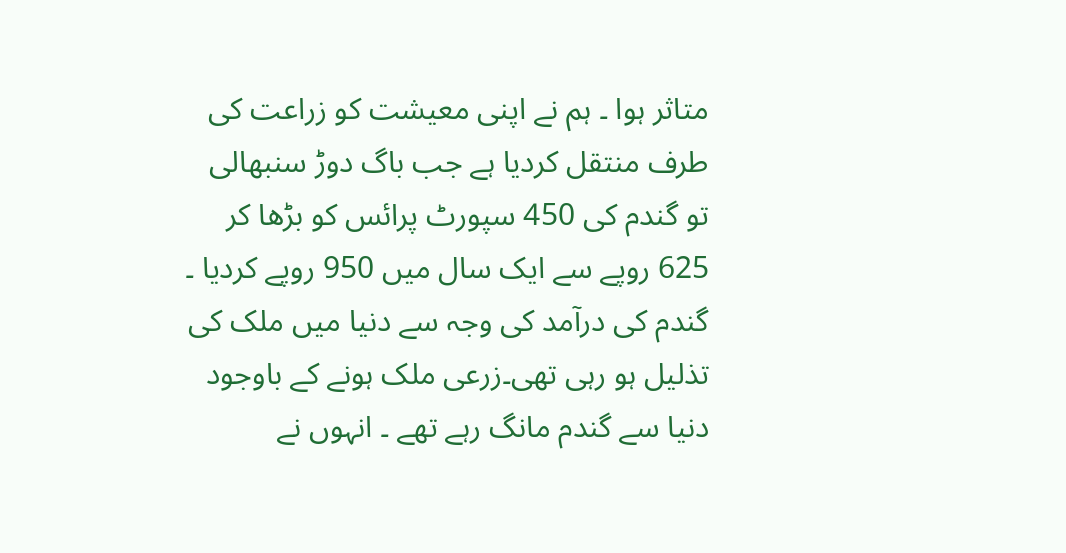متاثر ہوا ۔ ہم نے اپنی معیشت کو زراعت کی طرف منتقل کردیا ہے جب باگ دوڑ سنبھالی تو گندم کی 450 سپورٹ پرائس کو بڑھا کر 625 روپے سے ایک سال میں 950 روپے کردیا ۔ گندم کی درآمد کی وجہ سے دنیا میں ملک کی تذلیل ہو رہی تھی۔زرعی ملک ہونے کے باوجود دنیا سے گندم مانگ رہے تھے ۔ انہوں نے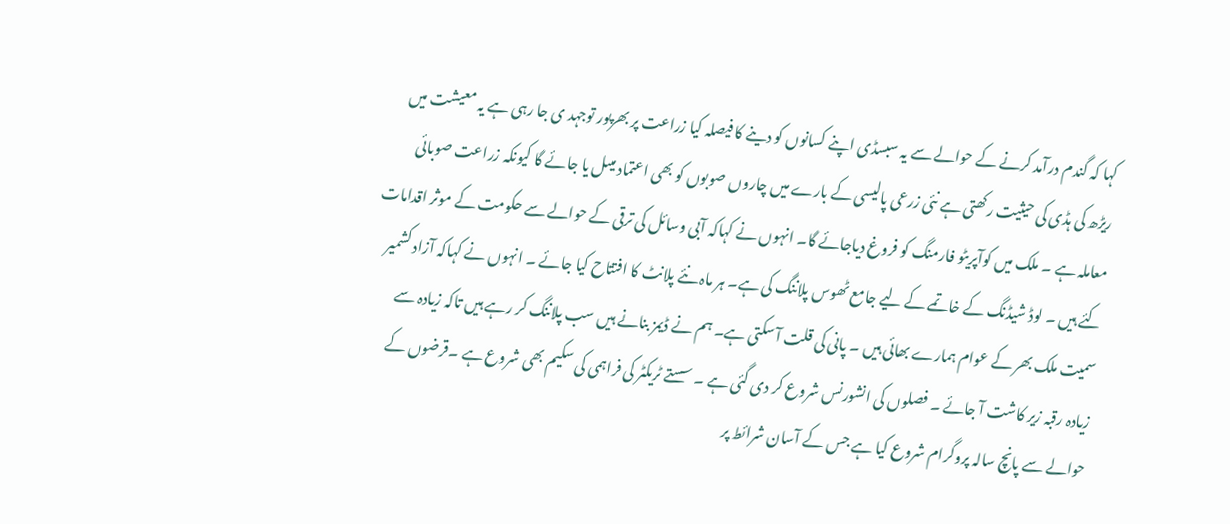کہا کہ گندم درآمد کرنے کے حوالے سے یہ سبسڈی اپنے کسانوں کو دینے کا فیصلہ کیا زراعت پر بھرپور توجہد ی جا رہی ہے یہ معیشت میں ریڑھ کی ہڈی کی حیثیت رکھتی ہے نئی زرعی پالیسی کے بارے میں چاروں صوبوں کو بھی اعتماد میںل یا جائے گا کیونکہ زراعت صوبائی معاملہ ہے ۔ ملک میں کوآپریٹو فارمنگ کو فروغ دیاجائے گا۔ انہوں نے کہاکہ آبی وسائل کی ترقی کے حوالے سے حکومت کے موثر اقدامات کئے ہیں ۔ لوڈ شیڈنگ کے خاتمے کے لیے جامع ٹھوس پلاننگ کی ہے۔ ہر ماہ نئے پلانٹ کا افتتاح کیا جائے ۔ انہوں نے کہاکہ آزاد کشمیر سمیت ملک بھر کے عوام ہمارے بھائی ہیں ۔ پانی کی قلت آ سکتی ہے۔ ہم نے ڈیمز بنانے ہیں سب پلاننگ کر رہے ہیں تاکہ زیادہ سے زیادہ رقبہ زیر کاشت آ جائے ۔ فصلوں کی انشورنس شروع کر دی گئی ہے ۔ سستے ٹریکٹر کی فراہمی کی سکیم بھی شروع ہے ۔قرضوں کے حوالے سے پانچ سالہ پروگرام شروع کیا ہے جس کے آسان شرائط پر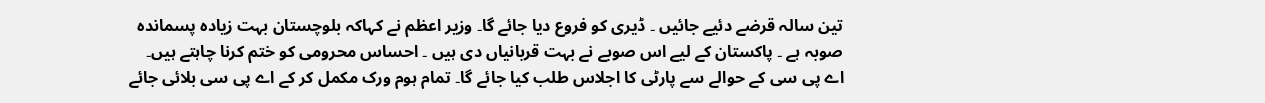تین سالہ قرضے دئیے جائیں ۔ ڈیری کو فروع دیا جائے گا۔ وزیر اعظم نے کہاکہ بلوچستان بہت زیادہ پسماندہ صوبہ ہے ۔ پاکستان کے لیے اس صوبے نے بہت قربانیاں دی ہیں ۔ احساس محرومی کو ختم کرنا چاہتے ہیں۔ اے پی سی کے حوالے سے پارٹی کا اجلاس طلب کیا جائے گا۔ تمام ہوم ورک مکمل کر کے اے پی سی بلائی جائے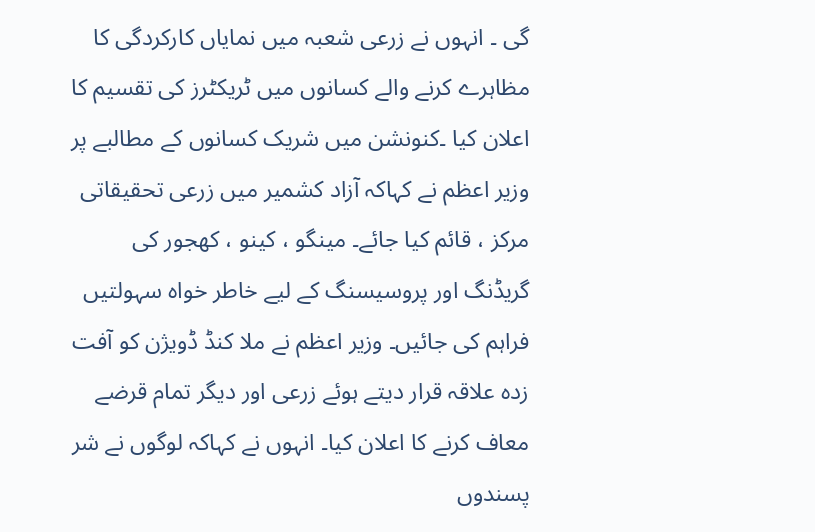گی ۔ انہوں نے زرعی شعبہ میں نمایاں کارکردگی کا مظاہرے کرنے والے کسانوں میں ٹریکٹرز کی تقسیم کا اعلان کیا ۔کنونشن میں شریک کسانوں کے مطالبے پر وزیر اعظم نے کہاکہ آزاد کشمیر میں زرعی تحقیقاتی مرکز ، قائم کیا جائے۔ مینگو ، کینو ، کھجور کی گریڈنگ اور پروسیسنگ کے لیے خاطر خواہ سہولتیں فراہم کی جائیں۔ وزیر اعظم نے ملا کنڈ ڈویژن کو آفت زدہ علاقہ قرار دیتے ہوئے زرعی اور دیگر تمام قرضے معاف کرنے کا اعلان کیا۔ انہوں نے کہاکہ لوگوں نے شر پسندوں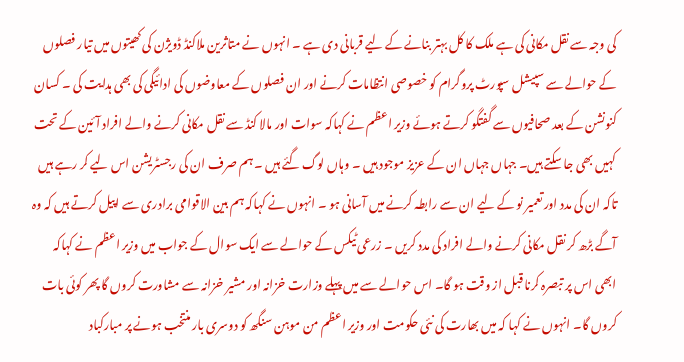کی وجہ سے نقل مکانی کی ہے ملک کا کل بہتر بنانے کے لیے قربانی دی ہے ۔ انہوں نے متاثرین ملاکنڈ ڈویژن کی کھیتوں میں تیار فصلوں کے حوالے سے سپیشل سپورٹ پروگرام کو خصوصی انتظامات کرنے اور ان فصلوں کے معاوضوں کی ادائیگی کی بھی ہدایت کی ۔ کسان کنونشن کے بعد صحافیوں سے گفتگو کرتے ہوئے وزیر اعظم نے کہاکہ سوات اور مالا کنڈ سے نقل مکانی کرنے والے افراد آئین کے تحت کہیں بھی جا سکتے ہیں۔ جہاں جہاں ان کے عزیز موجود ہیں ۔ وہاں لوگ گئے ہیں ۔ ہم صرف ان کی رجسٹریشن اس لیے کر رہے ہیں تاکہ ان کی مدد اور تعمیر نو کے لیے ان سے رابطہ کرنے میں آسانی ہو ۔ انہوں نے کہاکہ ہم بین الاقوامی برادری سے اپیل کرتے ہیں کہ وہ آگے بڑھ کر نقل مکانی کرنے والے افراد کی مدد کریں ۔ زرعی ٹیکس کے حوالے سے ایک سوال کے جواب میں وزیر اعظم نے کہاکہ ابھی اس پر تبصرہ کرنا قبل از وقت ہو گا۔ اس حوالے سے میں پہلے وزارت خزانہ اور مشیر خزانہ سے مشاورت کروں گا پھر کوئی بات کروں گا۔ انہوں نے کہا کہ میں بھارت کی نئی حکومت اور وزیر اعظم من موہن سنگھ کو دوسری بار منتخب ہونے پر مبارکباد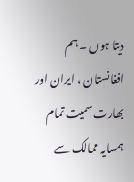دیتا ہوں ۔ ہم افغانستان ، ایران اور بھارت سمیت تمام ہمسایہ ممالک سے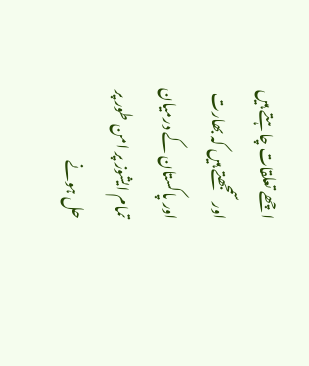اچھے تعلقات چاہتے ہیں اور سمجھتے ہیں کہ بھارت اور پاکستان کے درمیان تمام ایشوز پر امن طور پر حل ہونے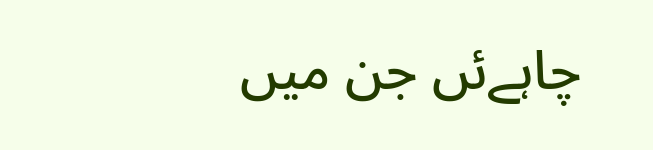چاہےئں جن میں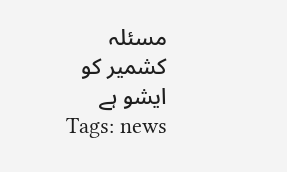مسئلہ کشمیر کو ایشو ہے
Tags: news